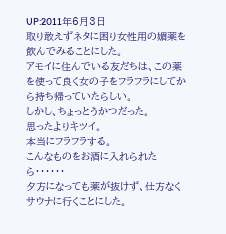UP:2011年6月3日
取り敢えずネタに困り女性用の媚薬を飲んでみることにした。
アモイに住んでいる友だちは、この薬を使って良く女の子をフラフラにしてから持ち帰っていたらしい。
しかし、ちょっとうかつだった。
思ったよりキツイ。
本当にフラフラする。
こんなものをお酒に入れられたら・・・・・・
夕方になっても薬が抜けず、仕方なくサウナに行くことにした。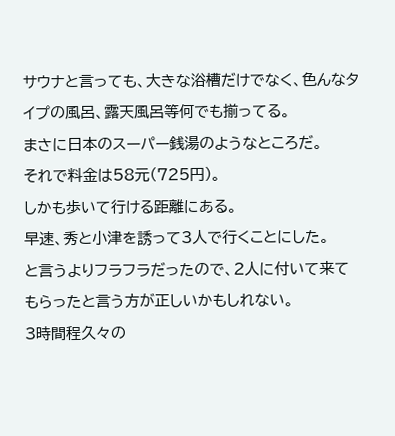サウナと言っても、大きな浴槽だけでなく、色んなタイプの風呂、露天風呂等何でも揃ってる。
まさに日本のスーパー銭湯のようなところだ。
それで料金は58元(725円)。
しかも歩いて行ける距離にある。
早速、秀と小津を誘って3人で行くことにした。
と言うよりフラフラだったので、2人に付いて来てもらったと言う方が正しいかもしれない。
3時間程久々の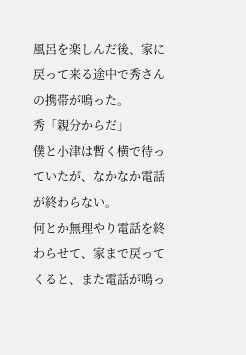風呂を楽しんだ後、家に戻って来る途中で秀さんの携帯が鳴った。
秀「親分からだ」
僕と小津は暫く横で待っていたが、なかなか電話が終わらない。
何とか無理やり電話を終わらせて、家まで戻ってくると、また電話が鳴っ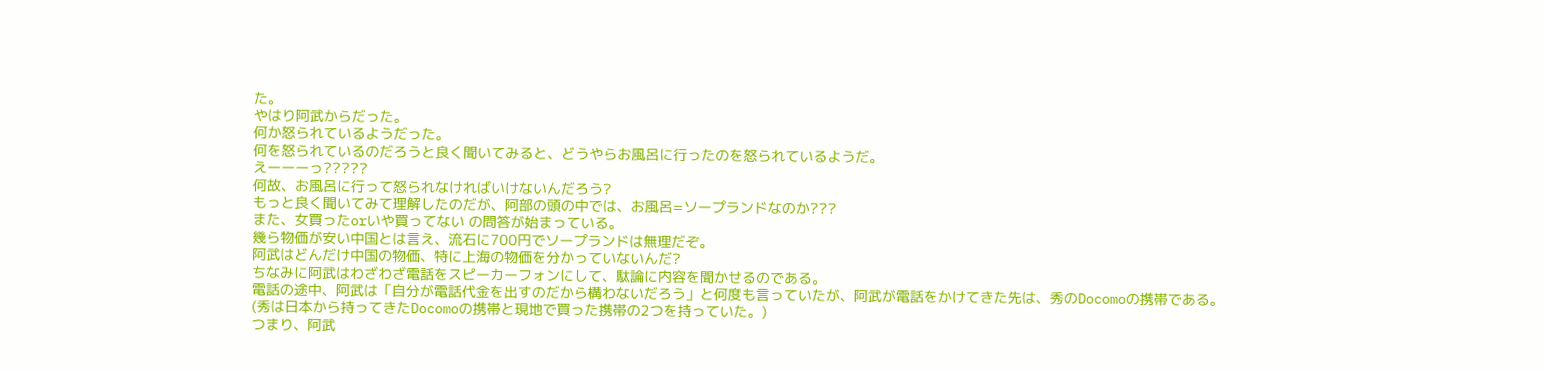た。
やはり阿武からだった。
何か怒られているようだった。
何を怒られているのだろうと良く聞いてみると、どうやらお風呂に行ったのを怒られているようだ。
えーーーっ?????
何故、お風呂に行って怒られなければいけないんだろう?
もっと良く聞いてみて理解したのだが、阿部の頭の中では、お風呂=ソープランドなのか???
また、女買ったorいや買ってない の問答が始まっている。
幾ら物価が安い中国とは言え、流石に700円でソープランドは無理だぞ。
阿武はどんだけ中国の物価、特に上海の物価を分かっていないんだ?
ちなみに阿武はわざわざ電話をスピーカーフォンにして、駄論に内容を聞かせるのである。
電話の途中、阿武は「自分が電話代金を出すのだから構わないだろう」と何度も言っていたが、阿武が電話をかけてきた先は、秀のDocomoの携帯である。
(秀は日本から持ってきたDocomoの携帯と現地で買った携帯の2つを持っていた。)
つまり、阿武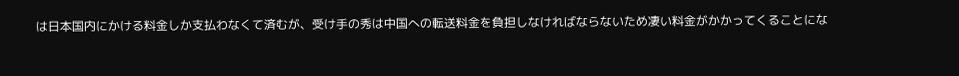は日本国内にかける料金しか支払わなくて済むが、受け手の秀は中国への転送料金を負担しなければならないため凄い料金がかかってくることにな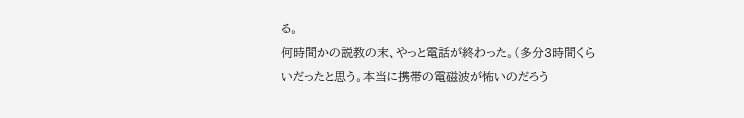る。
何時間かの説教の末、やっと電話が終わった。(多分3時間くらいだったと思う。本当に携帯の電磁波が怖いのだろう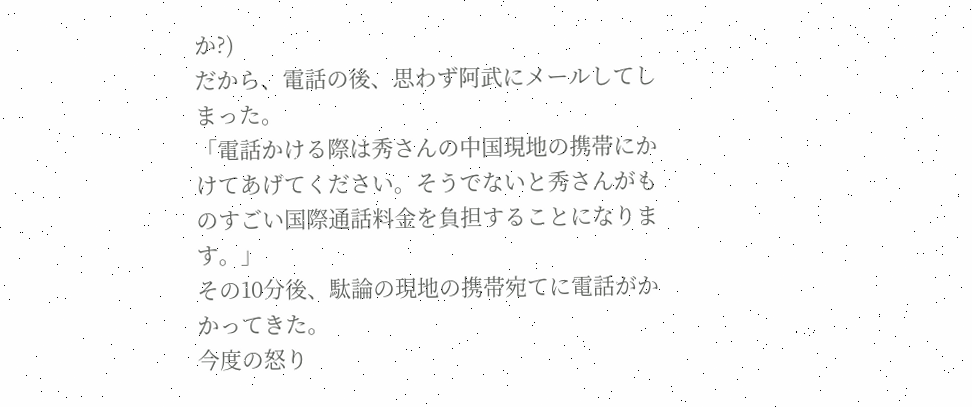か?)
だから、電話の後、思わず阿武にメールしてしまった。
「電話かける際は秀さんの中国現地の携帯にかけてあげてください。そうでないと秀さんがものすごい国際通話料金を負担することになります。」
その10分後、駄論の現地の携帯宛てに電話がかかってきた。
今度の怒り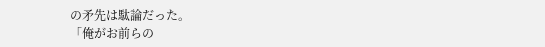の矛先は駄論だった。
「俺がお前らの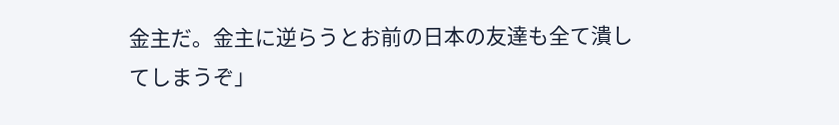金主だ。金主に逆らうとお前の日本の友達も全て潰してしまうぞ」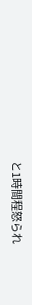と1時間程怒られ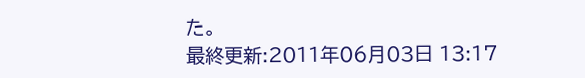た。
最終更新:2011年06月03日 13:17